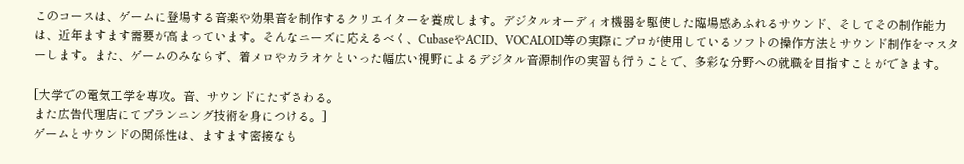このコースは、ゲームに登場する音楽や効果音を制作するクリエイターを養成します。デジタルオーディオ機器を駆使した臨場感あふれるサウンド、そしてその制作能力は、近年ますます需要が高まっています。そんなニーズに応えるべく、CubaseやACID、VOCALOID等の実際にプロが使用しているソフトの操作方法とサウンド制作をマスターします。また、ゲームのみならず、着メロやカラオケといった幅広い視野によるデジタル音源制作の実習も行うことで、多彩な分野への就職を目指すことができます。

[大学での電気工学を専攻。音、サウンドにたずさわる。
また広告代理店にてプランニング技術を身につける。]
ゲームとサウンドの関係性は、ますます密接なも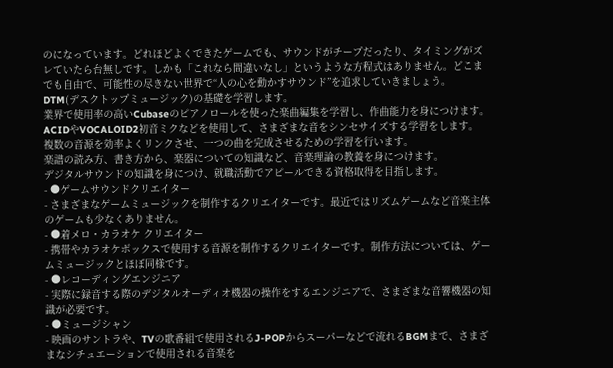のになっています。どれほどよくできたゲームでも、サウンドがチープだったり、タイミングがズレていたら台無しです。しかも「これなら間違いなし」というような方程式はありません。どこまでも自由で、可能性の尽きない世界で“人の心を動かすサウンド”を追求していきましょう。
DTM(デスクトップミュージック)の基礎を学習します。
業界で使用率の高いCubaseのピアノロールを使った楽曲編集を学習し、作曲能力を身につけます。
ACIDやVOCALOID2初音ミクなどを使用して、さまざまな音をシンセサイズする学習をします。
複数の音源を効率よくリンクさせ、一つの曲を完成させるための学習を行います。
楽譜の読み方、書き方から、楽器についての知識など、音楽理論の教養を身につけます。
デジタルサウンドの知識を身につけ、就職活動でアピールできる資格取得を目指します。
- ●ゲームサウンドクリエイター
- さまざまなゲームミュージックを制作するクリエイターです。最近ではリズムゲームなど音楽主体のゲームも少なくありません。
- ●着メロ・カラオケ クリエイター
- 携帯やカラオケボックスで使用する音源を制作するクリエイターです。制作方法については、ゲームミュージックとほぼ同様です。
- ●レコーディングエンジニア
- 実際に録音する際のデジタルオーディオ機器の操作をするエンジニアで、さまざまな音響機器の知識が必要です。
- ●ミュージシャン
- 映画のサントラや、TVの歌番組で使用されるJ-POPからスーパーなどで流れるBGMまで、さまざまなシチュエーションで使用される音楽を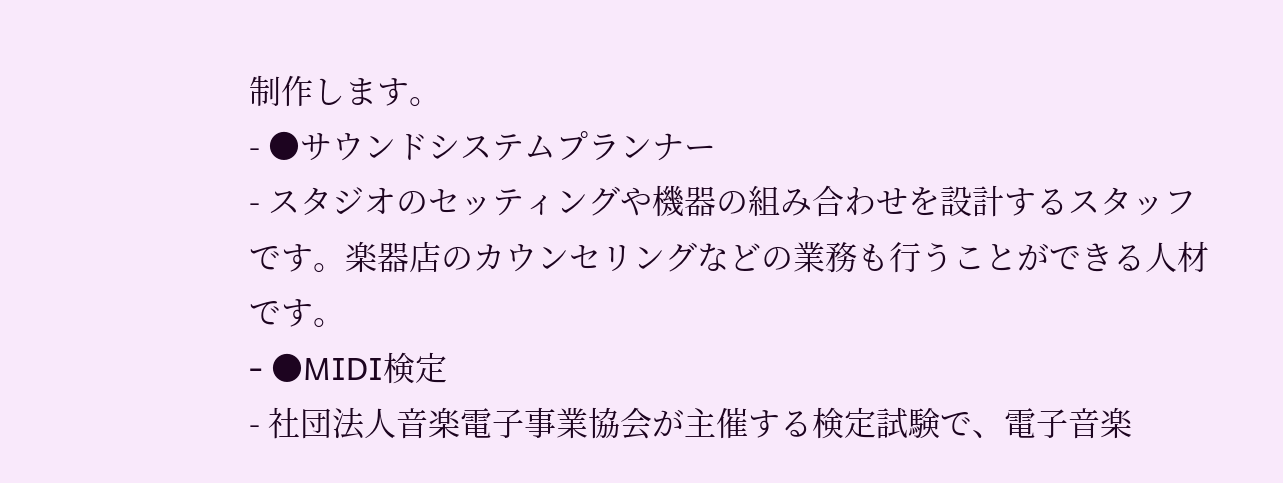制作します。
- ●サウンドシステムプランナー
- スタジオのセッティングや機器の組み合わせを設計するスタッフです。楽器店のカウンセリングなどの業務も行うことができる人材です。
- ●MIDI検定
- 社団法人音楽電子事業協会が主催する検定試験で、電子音楽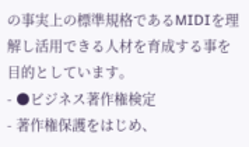の事実上の標準規格であるMIDIを理解し活用できる人材を育成する事を目的としています。
- ●ビジネス著作権検定
- 著作権保護をはじめ、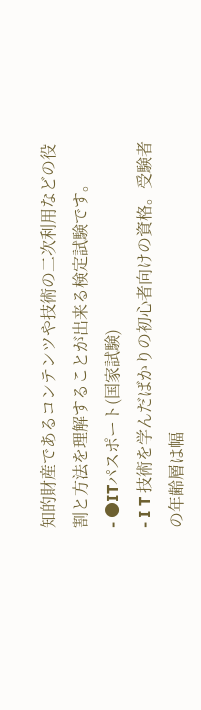知的財産であるコンテンツや技術の二次利用などの役割と方法を理解することが出来る検定試験です。
- ●ITパスポート(国家試験)
- I T 技術を学んだばかりの初心者向けの資格。受験者の年齢層は幅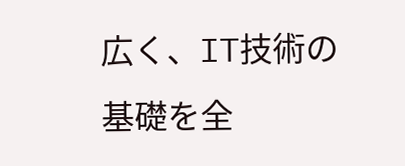広く、IT技術の基礎を全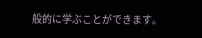般的に学ぶことができます。